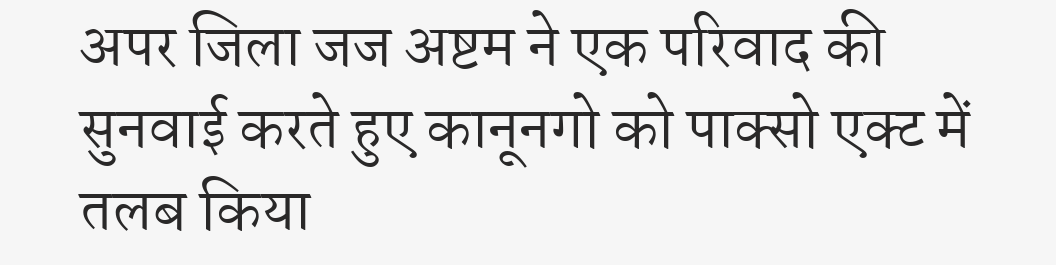अपर जिला जज अष्टम ने एक परिवाद की सुनवाई करते हुए कानूनगो को पाक्सो एक्ट में तलब किया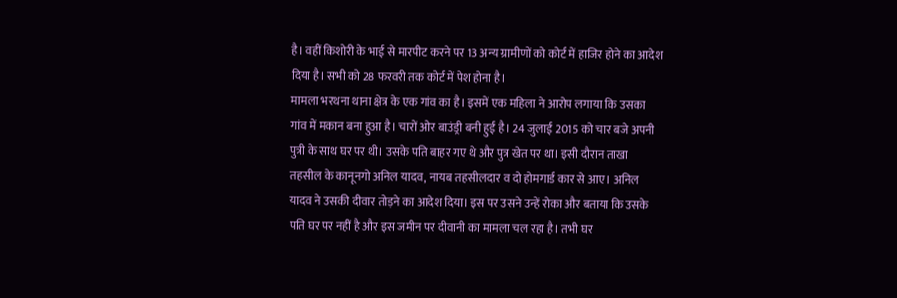है। वहीं किशोरी के भाई से मारपीट करने पर 13 अन्य ग्रामीणों को कोर्ट में हाजिर होने का आदेश दिया है। सभी को 28 फरवरी तक कोर्ट में पेश होना है।
मामला भरथना थाना क्षेत्र के एक गांव का है। इसमें एक महिला ने आरोप लगाया कि उसका गांव में मकान बना हुआ है। चारों ओर बाउंड्री बनी हुई है। 24 जुलाई 2015 को चार बजे अपनी पुत्री के साथ घर पर थी। उसके पति बाहर गए थे और पुत्र खेत पर था। इसी दौरान ताखा तहसील के कानूनगो अनिल यादव, नायब तहसीलदार व दो होमगार्ड कार से आए। अनिल यादव ने उसकी दीवार तोड़ने का आदेश दिया। इस पर उसने उन्हें रोका और बताया कि उसके पति घर पर नहीं है और इस जमीन पर दीवानी का मामला चल रहा है। तभी घर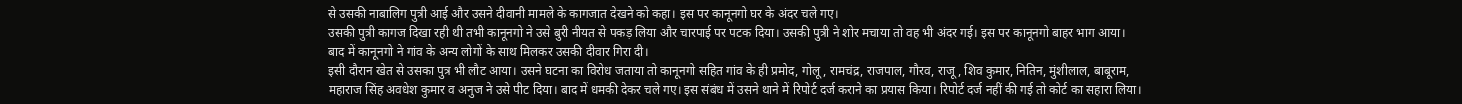से उसकी नाबालिग पुत्री आई और उसने दीवानी मामले के कागजात देखने को कहा। इस पर कानूनगो घर के अंदर चले गए।
उसकी पुत्री कागज दिखा रही थी तभी कानूनगो ने उसे बुरी नीयत से पकड़ लिया और चारपाई पर पटक दिया। उसकी पुत्री ने शोर मचाया तो वह भी अंदर गई। इस पर कानूनगो बाहर भाग आया। बाद में कानूनगो ने गांव के अन्य लोगों के साथ मिलकर उसकी दीवार गिरा दी।
इसी दौरान खेत से उसका पुत्र भी लौट आया। उसने घटना का विरोध जताया तो कानूनगो सहित गांव के ही प्रमोद, गोलू, रामचंद्र, राजपाल, गौरव, राजू, शिव कुमार, नितिन, मुंशीलाल, बाबूराम, महाराज सिंह अवधेश कुमार व अनुज ने उसे पीट दिया। बाद में धमकी देकर चले गए। इस संबंध में उसने थाने में रिपोर्ट दर्ज कराने का प्रयास किया। रिपोर्ट दर्ज नहीं की गई तो कोर्ट का सहारा लिया।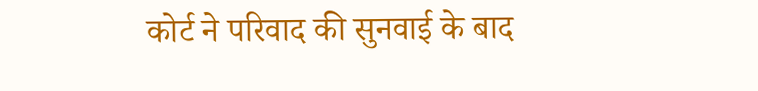कोर्ट ने परिवाद की सुनवाई के बाद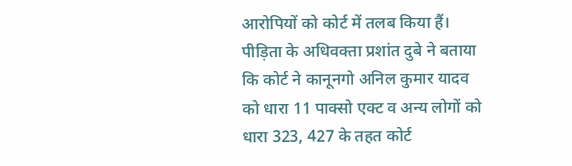आरोपियों को कोर्ट में तलब किया हैं। पीड़िता के अधिवक्ता प्रशांत दुबे ने बताया कि कोर्ट ने कानूनगो अनिल कुमार यादव को धारा 11 पाक्सो एक्ट व अन्य लोगों को धारा 323, 427 के तहत कोर्ट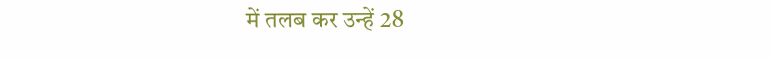में तलब कर उन्हें 28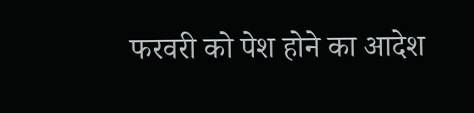फरवरी को पेश होने का आदेश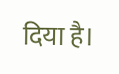दिया है।